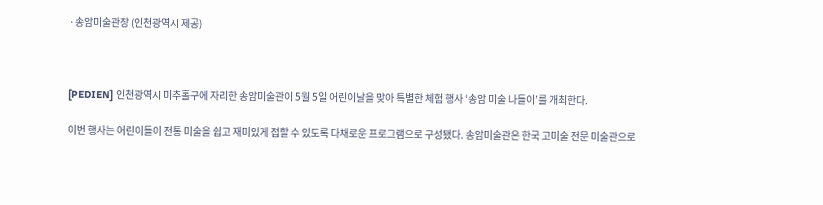·송암미술관장 (인천광역시 제공)



[PEDIEN] 인천광역시 미추홀구에 자리한 송암미술관이 5월 5일 어린이날을 맞아 특별한 체험 행사 ‘송암 미술 나들이’를 개최한다.

이번 행사는 어린이들이 전통 미술을 쉽고 재미있게 접할 수 있도록 다채로운 프로그램으로 구성됐다. 송암미술관은 한국 고미술 전문 미술관으로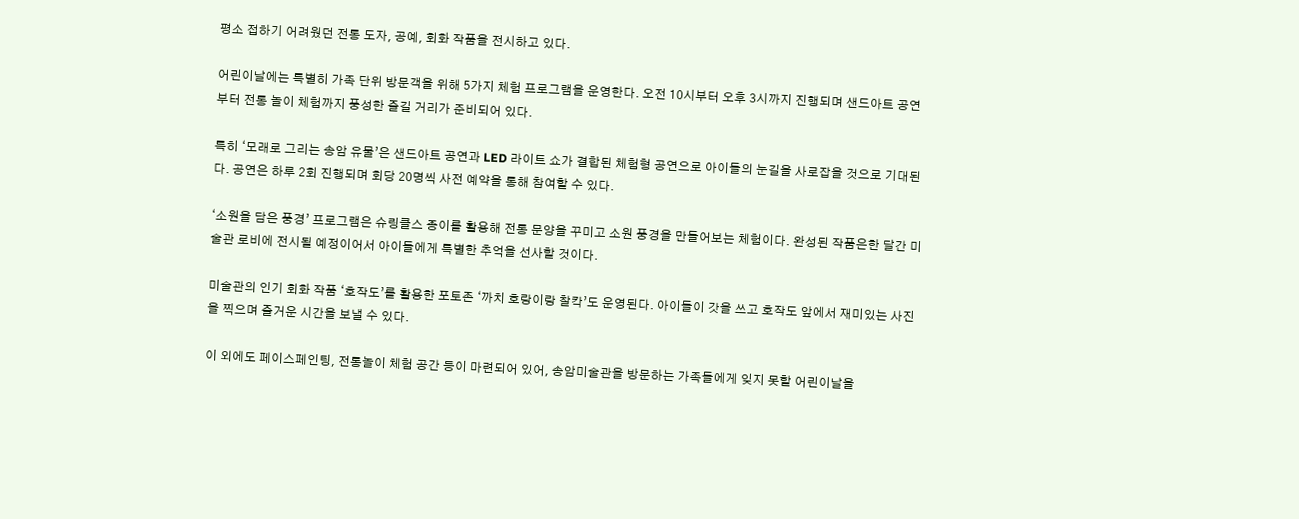평소 접하기 어려웠던 전통 도자, 공예, 회화 작품을 전시하고 있다.

어린이날에는 특별히 가족 단위 방문객을 위해 5가지 체험 프로그램을 운영한다. 오전 10시부터 오후 3시까지 진행되며 샌드아트 공연부터 전통 놀이 체험까지 풍성한 즐길 거리가 준비되어 있다.

특히 ‘모래로 그리는 송암 유물’은 샌드아트 공연과 LED 라이트 쇼가 결합된 체험형 공연으로 아이들의 눈길을 사로잡을 것으로 기대된다. 공연은 하루 2회 진행되며 회당 20명씩 사전 예약을 통해 참여할 수 있다.

‘소원을 담은 풍경’ 프로그램은 슈링클스 종이를 활용해 전통 문양을 꾸미고 소원 풍경을 만들어보는 체험이다. 완성된 작품은한 달간 미술관 로비에 전시될 예정이어서 아이들에게 특별한 추억을 선사할 것이다.

미술관의 인기 회화 작품 ‘호작도’를 활용한 포토존 ‘까치 호랑이랑 찰칵’도 운영된다. 아이들이 갓을 쓰고 호작도 앞에서 재미있는 사진을 찍으며 즐거운 시간을 보낼 수 있다.

이 외에도 페이스페인팅, 전통놀이 체험 공간 등이 마련되어 있어, 송암미술관을 방문하는 가족들에게 잊지 못할 어린이날을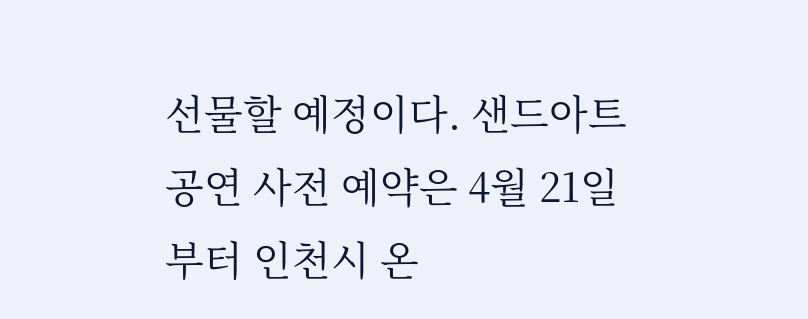선물할 예정이다. 샌드아트 공연 사전 예약은 4월 21일부터 인천시 온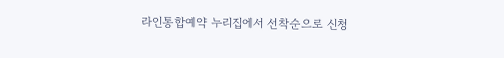라인통합예약 누리집에서 선착순으로 신청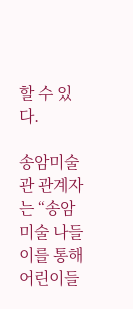할 수 있다.

송암미술관 관계자는 “송암 미술 나들이를 통해 어린이들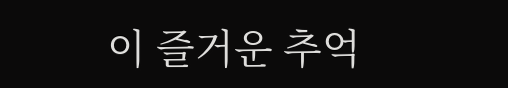이 즐거운 추억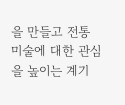을 만들고 전통 미술에 대한 관심을 높이는 계기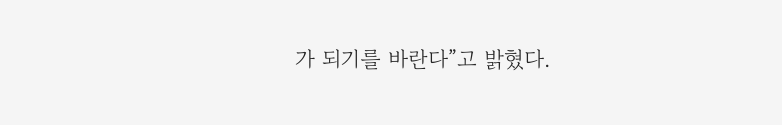가 되기를 바란다”고 밝혔다.